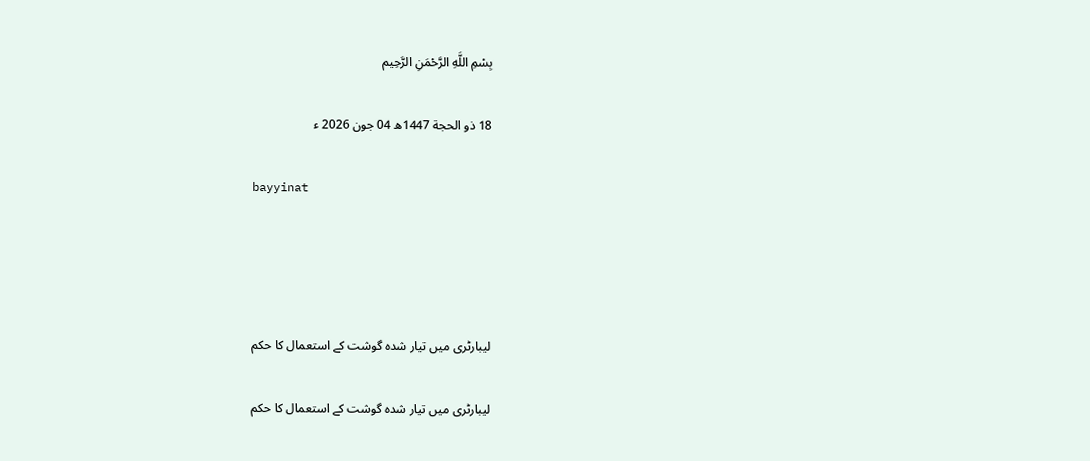بِسْمِ اللَّهِ الرَّحْمَنِ الرَّحِيم

18 ذو الحجة 1447ھ 04 جون 2026 ء

bayyinat




لیبارٹری میں تیار شدہ گوشت کے استعمال کا حکم

لیبارٹری میں تیار شدہ گوشت کے استعمال کا حکم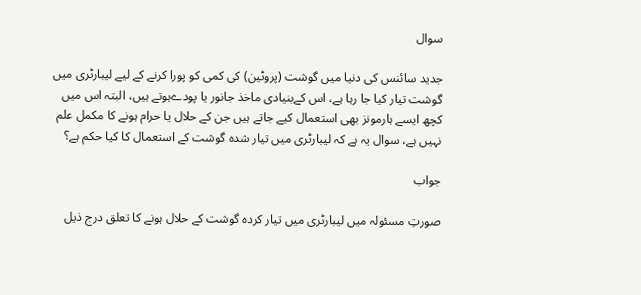سوال

جدید سائنس کی دنیا میں گوشت (پروٹین) کی کمی کو پورا کرنے کے لیے لیبارٹری میں گوشت تیار کیا جا رہا ہے، اس کےبنیادی ماخذ جانور یا پودےہوتے ہیں، البتہ اس میں کچھ ایسے ہارمونز بھی استعمال کیے جاتے ہیں جن کے حلال یا حرام ہونے کا مکمل علم نہیں ہے، سوال یہ ہے کہ لیبارٹری میں تیار شدہ گوشت کے استعمال کا کیا حکم ہے؟

جواب

صورتِ مسئولہ میں لیبارٹری میں تیار کردہ گوشت کے حلال ہونے کا تعلق درج ذیل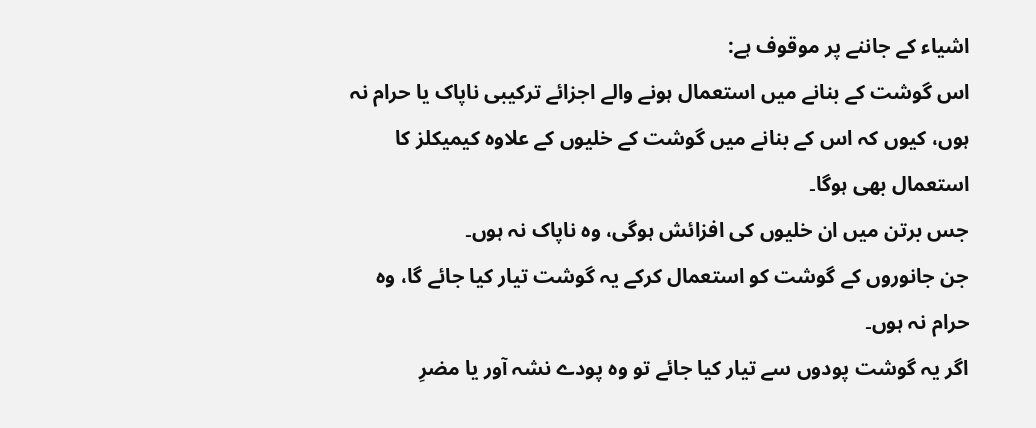اشیاء کے جاننے پر موقوف ہے:
اس گوشت کے بنانے میں استعمال ہونے والے اجزائے ترکیبی ناپاک یا حرام نہ ہوں، کیوں کہ اس کے بنانے میں گوشت کے خلیوں کے علاوہ کیمیکلز کا استعمال بھی ہوگا۔
جس برتن میں ان خلیوں کی افزائش ہوگی، وہ ناپاک نہ ہوں۔
جن جانوروں کے گوشت کو استعمال کرکے یہ گوشت تیار کیا جائے گا، وہ حرام نہ ہوں۔
اگر یہ گوشت پودوں سے تیار کیا جائے تو وہ پودے نشہ آور یا مضرِ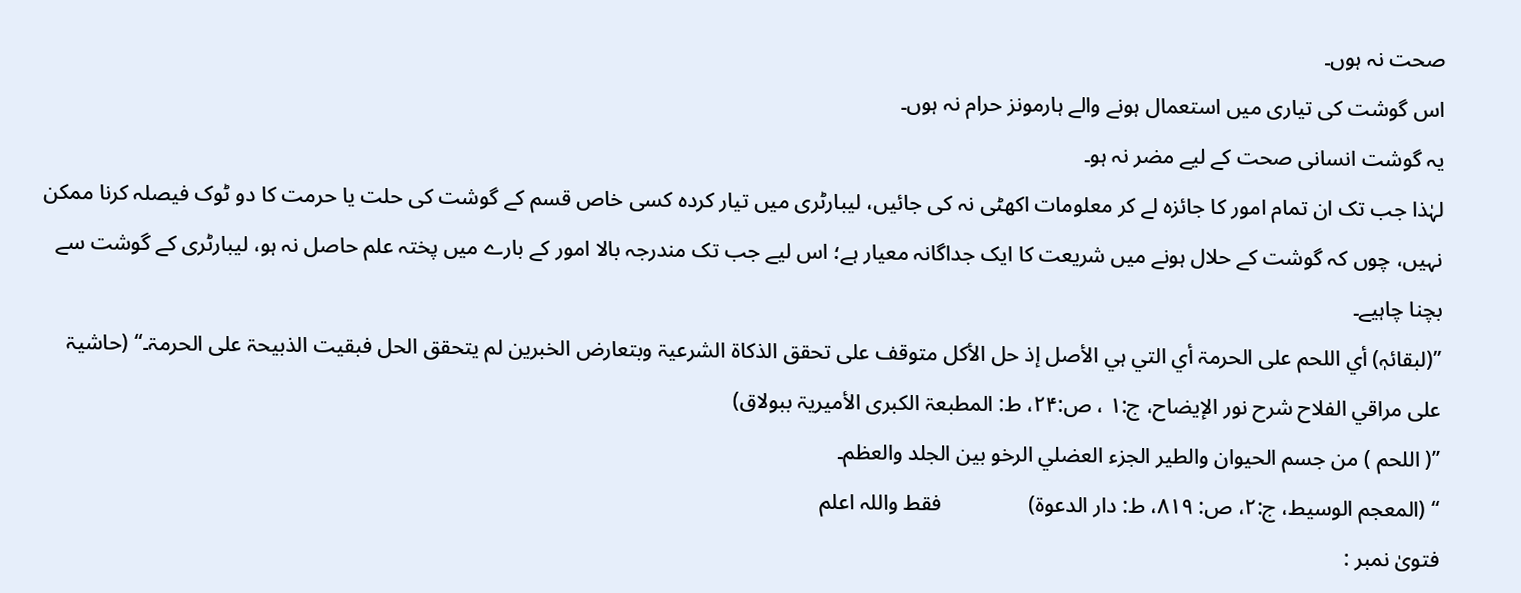صحت نہ ہوں۔
اس گوشت کی تیاری میں استعمال ہونے والے ہارمونز حرام نہ ہوں۔
یہ گوشت انسانی صحت کے لیے مضر نہ ہو۔
لہٰذا جب تک ان تمام امور کا جائزہ لے کر معلومات اکھٹی نہ کی جائیں، لیبارٹری میں تیار کردہ کسی خاص قسم کے گوشت کی حلت یا حرمت کا دو ٹوک فیصلہ کرنا ممکن نہیں، چوں کہ گوشت کے حلال ہونے میں شریعت کا ایک جداگانہ معیار ہے؛ اس لیے جب تک مندرجہ بالا امور کے بارے میں پختہ علم حاصل نہ ہو، لیبارٹری کے گوشت سے بچنا چاہیے۔
’’(لبقائہٖ) أي اللحم علی الحرمۃ أي التي ہي الأصل إذ حل الأکل متوقف علی تحقق الذکاۃ الشرعيۃ وبتعارض الخبرين لم يتحقق الحل فبقيت الذبيحۃ علی الحرمۃ۔‘‘ (حاشيۃ علی مراقي الفلاح شرح نور الإيضاح، ج:۱ ، ص:۲۴، ط: المطبعۃ الکبری الأميريۃ ببولاق)
’’( اللحم ) من جسم الحيوان والطير الجزء العضلي الرخو بين الجلد والعظم۔
‘‘ (المعجم الوسيط، ج:۲، ص: ۸۱۹، ط: دار الدعوۃ)                فقط واللہ اعلم
فتویٰ نمبر :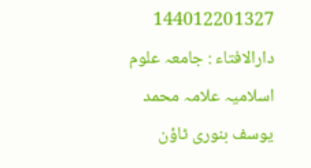144012201327                  دارالافتاء : جامعہ علوم اسلامیہ علامہ محمد یوسف بنوری ٹاؤن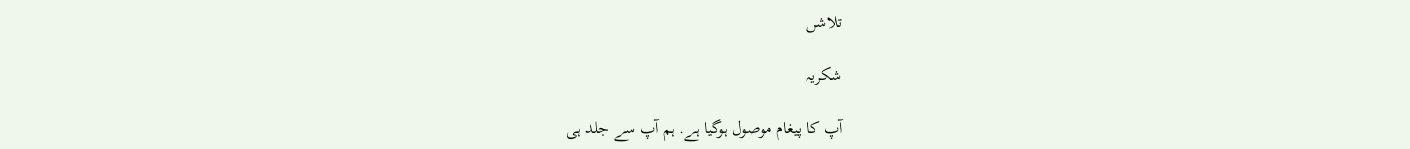تلاشں

شکریہ

آپ کا پیغام موصول ہوگیا ہے. ہم آپ سے جلد ہی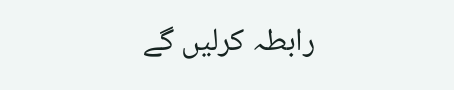رابطہ کرلیں گے